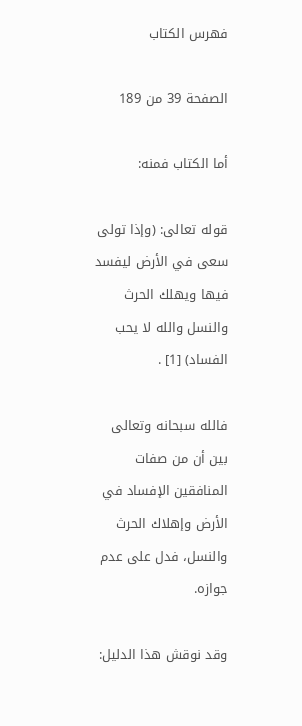فهرس الكتاب

الصفحة 39 من 189

أما الكتاب فمنه:

قوله تعالى: (وإذا تولى سعى في الأرض ليفسد فيها ويهلك الحرث والنسل والله لا يحب الفساد) [1] .

فالله سبحانه وتعالى بين أن من صفات المنافقين الإفساد في الأرض وإهلاك الحرث والنسل، فدل على عدم جوازه.

وقد نوقش هذا الدليل: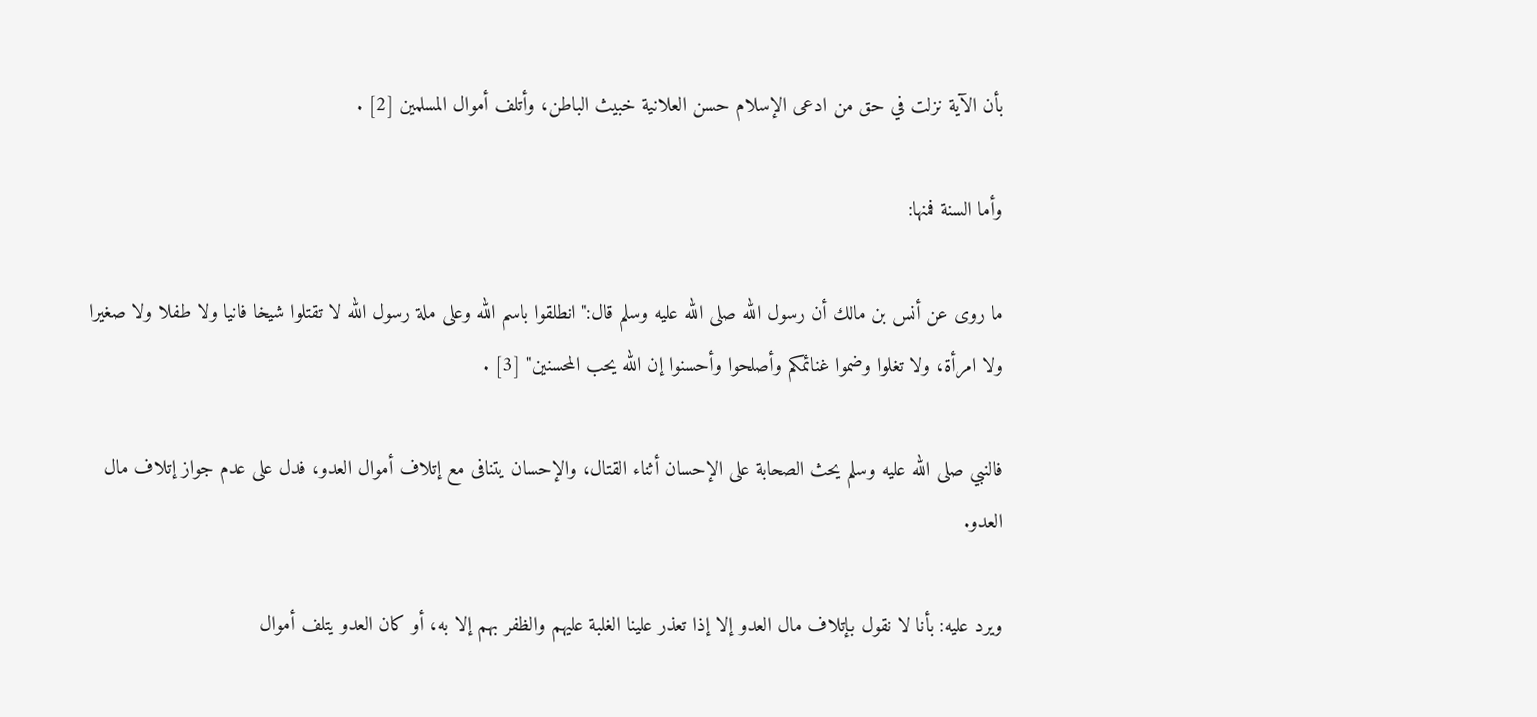بأن الآية نزلت في حق من ادعى الإسلام حسن العلانية خبيث الباطن، وأتلف أموال المسلمين [2] .

وأما السنة فمنها:

ما روى عن أنس بن مالك أن رسول الله صلى الله عليه وسلم قال:"انطلقوا باسم الله وعلى ملة رسول الله لا تقتلوا شيخا فانيا ولا طفلا ولا صغيرا ولا امرأة، ولا تغلوا وضموا غنائمكم وأصلحوا وأحسنوا إن الله يحب المحسنين" [3] .

فالنبي صلى الله عليه وسلم يحث الصحابة على الإحسان أثناء القتال، والإحسان يتنافى مع إتلاف أموال العدو، فدل على عدم جواز إتلاف مال العدو.

ويرد عليه: بأنا لا نقول بإتلاف مال العدو إلا إذا تعذر علينا الغلبة عليهم والظفر بهم إلا به، أو كان العدو يتلف أموال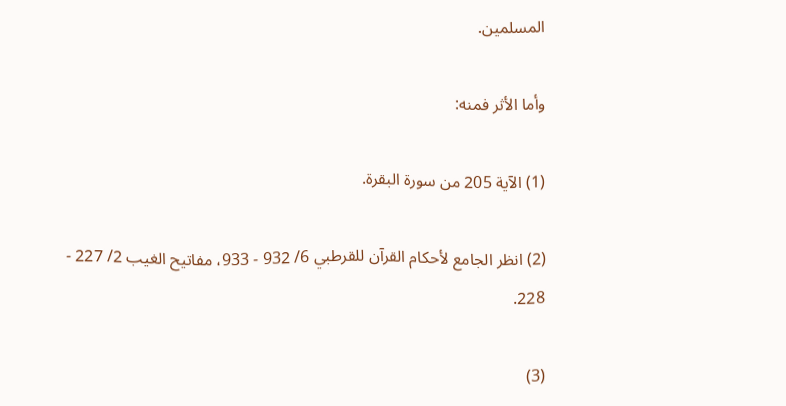المسلمين.

وأما الأثر فمنه:

(1) الآية 205 من سورة البقرة.

(2) انظر الجامع لأحكام القرآن للقرطبي 6/ 932 - 933، مفاتيح الغيب 2/ 227 - 228.

(3)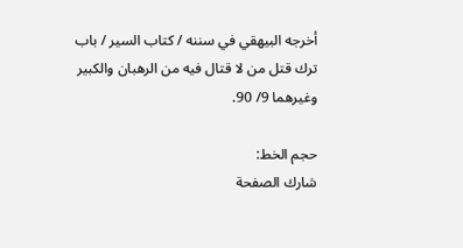أخرجه البيهقي في سننه / كتاب السير / باب ترك قتل من لا قتال فيه من الرهبان والكبير وغيرهما 9/ 90.

حجم الخط:
شارك الصفحة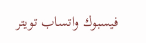فيسبوك واتساب تويتر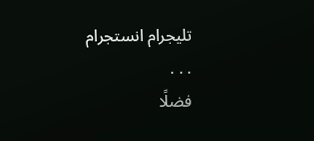تليجرام انستجرام
. . .
فضلًا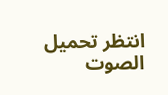انتظر تحميل الصوت